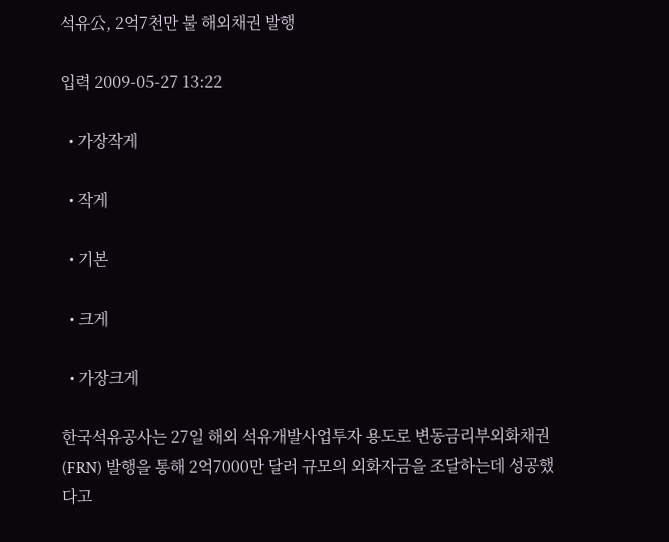석유公, 2억7천만 불 해외채권 발행

입력 2009-05-27 13:22

  • 가장작게

  • 작게

  • 기본

  • 크게

  • 가장크게

한국석유공사는 27일 해외 석유개발사업투자 용도로 변동금리부외화채권(FRN) 발행을 통해 2억7000만 달러 규모의 외화자금을 조달하는데 성공했다고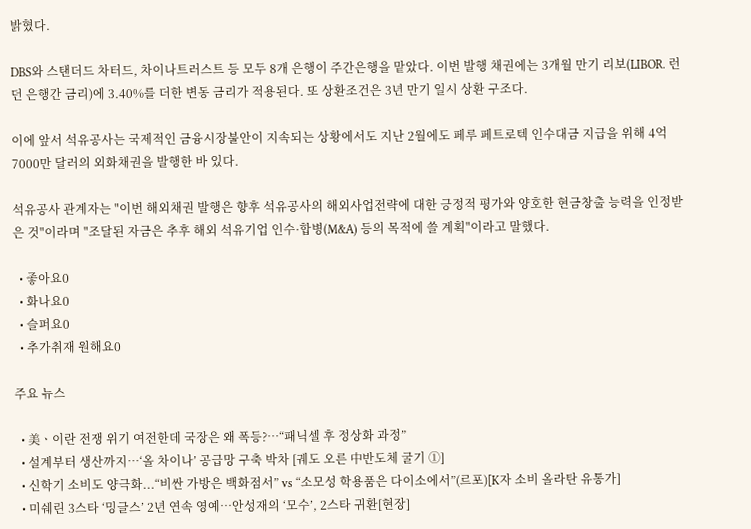밝혔다.

DBS와 스탠더드 차터드, 차이나트러스트 등 모두 8개 은행이 주간은행을 맡았다. 이번 발행 채권에는 3개월 만기 리보(LIBOR. 런던 은행간 금리)에 3.40%를 더한 변동 금리가 적용된다. 또 상환조건은 3년 만기 일시 상환 구조다.

이에 앞서 석유공사는 국제적인 금융시장불안이 지속되는 상황에서도 지난 2월에도 페루 페트로텍 인수대금 지급을 위해 4억7000만 달러의 외화채권을 발행한 바 있다.

석유공사 관계자는 "이번 해외채권 발행은 향후 석유공사의 해외사업전략에 대한 긍정적 평가와 양호한 현금창출 능력을 인정받은 것"이라며 "조달된 자금은 추후 해외 석유기업 인수·합병(M&A) 등의 목적에 쓸 계획"이라고 말했다.

  • 좋아요0
  • 화나요0
  • 슬퍼요0
  • 추가취재 원해요0

주요 뉴스

  • 美ㆍ이란 전쟁 위기 여전한데 국장은 왜 폭등?⋯“패닉셀 후 정상화 과정”
  • 설계부터 생산까지…‘올 차이나’ 공급망 구축 박차 [궤도 오른 中반도체 굴기 ①]
  • 신학기 소비도 양극화...“비싼 가방은 백화점서” vs “소모성 학용품은 다이소에서”(르포)[K자 소비 올라탄 유통가]
  • 미쉐린 3스타 ‘밍글스’ 2년 연속 영예…안성재의 ‘모수’, 2스타 귀환[현장]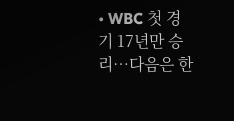• WBC 첫 경기 17년만 승리…다음은 한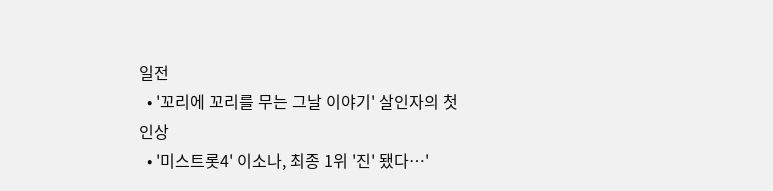일전
  • '꼬리에 꼬리를 무는 그날 이야기' 살인자의 첫인상
  • '미스트롯4' 이소나, 최종 1위 '진' 됐다⋯'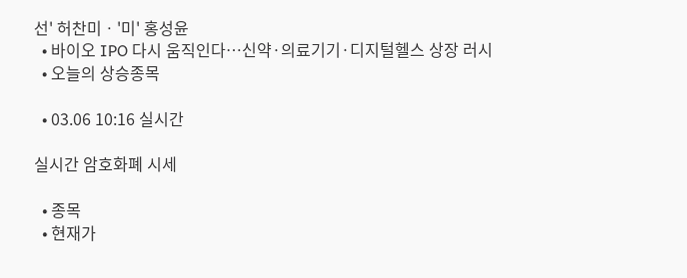선' 허찬미ㆍ'미' 홍성윤
  • 바이오 IPO 다시 움직인다…신약·의료기기·디지털헬스 상장 러시
  • 오늘의 상승종목

  • 03.06 10:16 실시간

실시간 암호화폐 시세

  • 종목
  • 현재가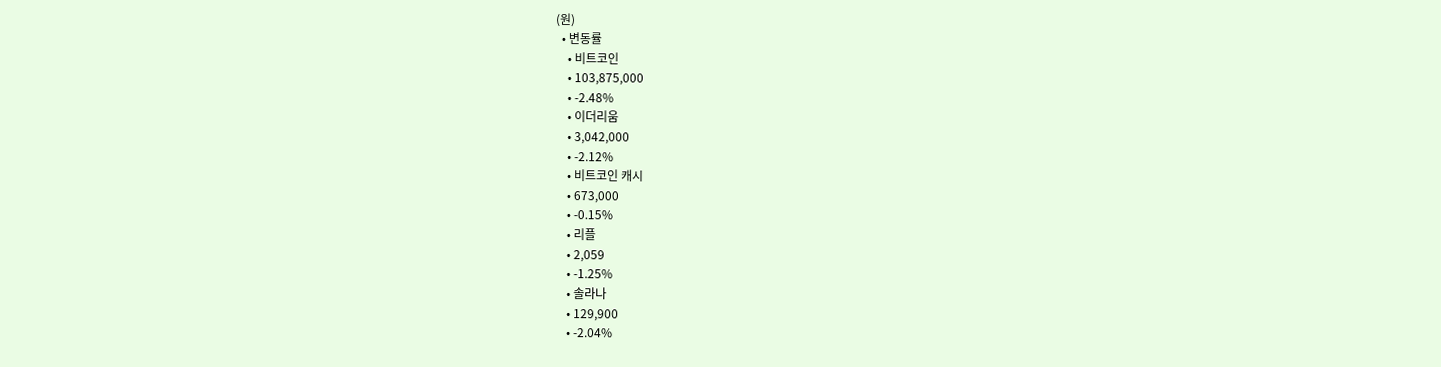(원)
  • 변동률
    • 비트코인
    • 103,875,000
    • -2.48%
    • 이더리움
    • 3,042,000
    • -2.12%
    • 비트코인 캐시
    • 673,000
    • -0.15%
    • 리플
    • 2,059
    • -1.25%
    • 솔라나
    • 129,900
    • -2.04%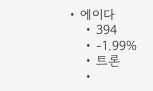• 에이다
    • 394
    • -1.99%
    • 트론
    •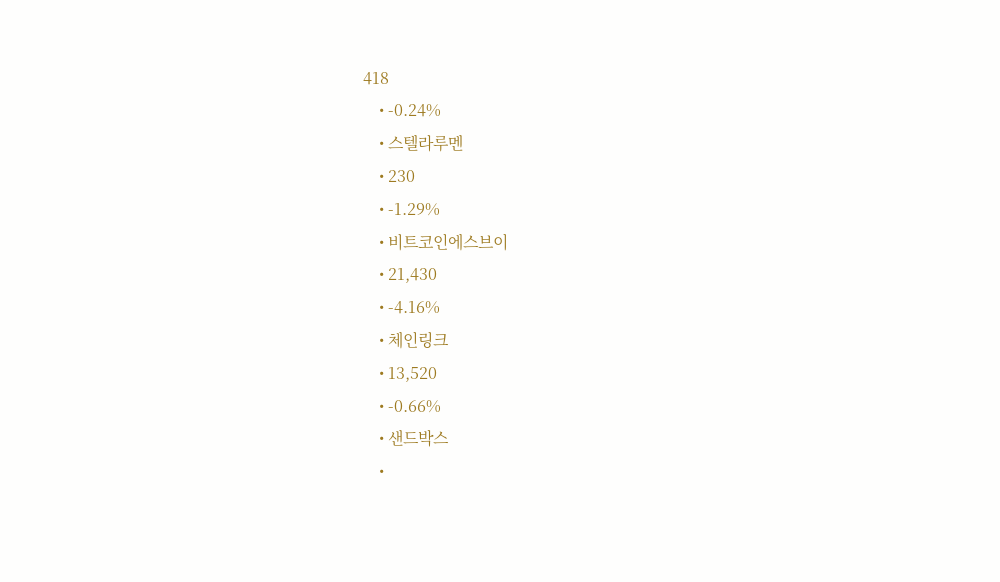418
    • -0.24%
    • 스텔라루멘
    • 230
    • -1.29%
    • 비트코인에스브이
    • 21,430
    • -4.16%
    • 체인링크
    • 13,520
    • -0.66%
    • 샌드박스
    •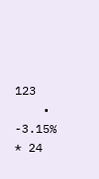123
    • -3.15%
* 24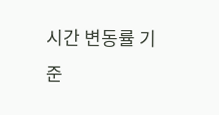시간 변동률 기준